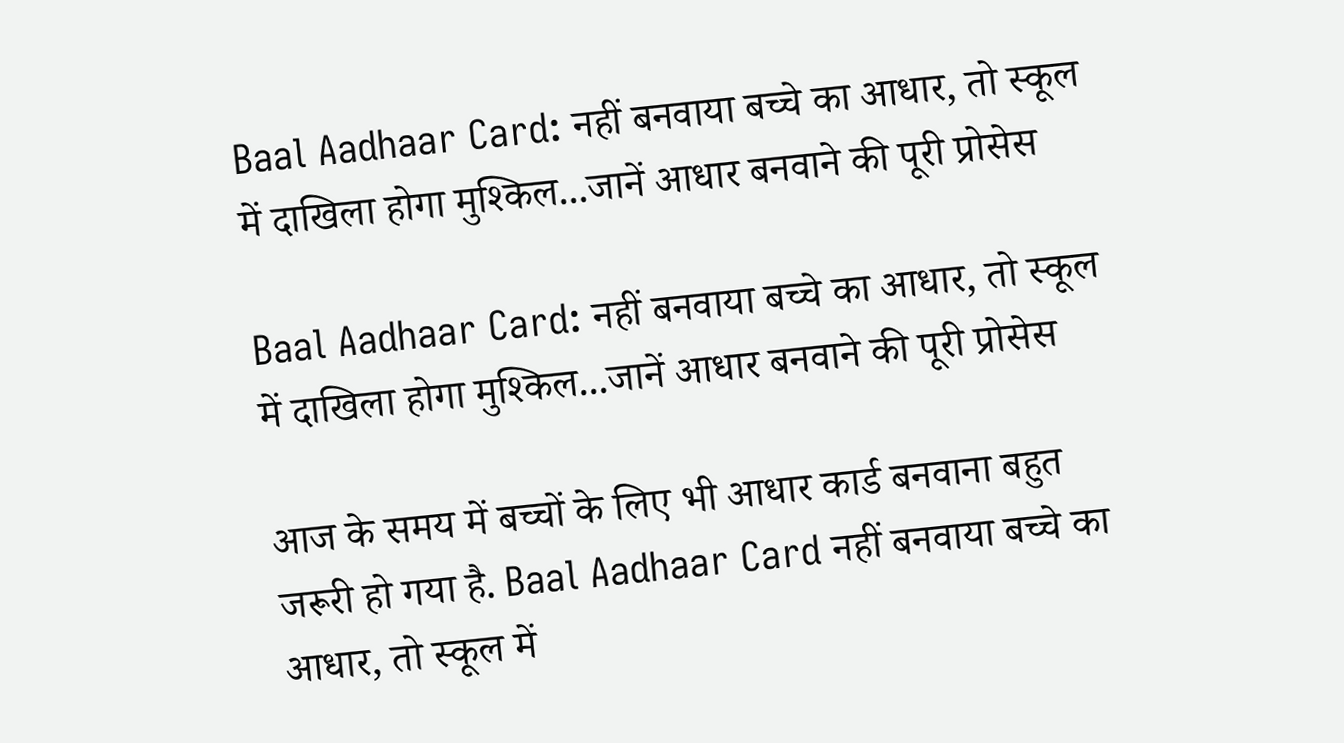Baal Aadhaar Card: नहीं बनवाया बच्चे का आधार, तो स्कूल में दाखिला होगा मुश्किल...जानें आधार बनवाने की पूरी प्रोसेस

Baal Aadhaar Card: नहीं बनवाया बच्चे का आधार, तो स्कूल में दाखिला होगा मुश्किल...जानें आधार बनवाने की पूरी प्रोसेस

आज के समय में बच्चों के लिए भी आधार कार्ड बनवाना बहुत जरूरी हो गया है. Baal Aadhaar Card नहीं बनवाया बच्चे का आधार, तो स्कूल में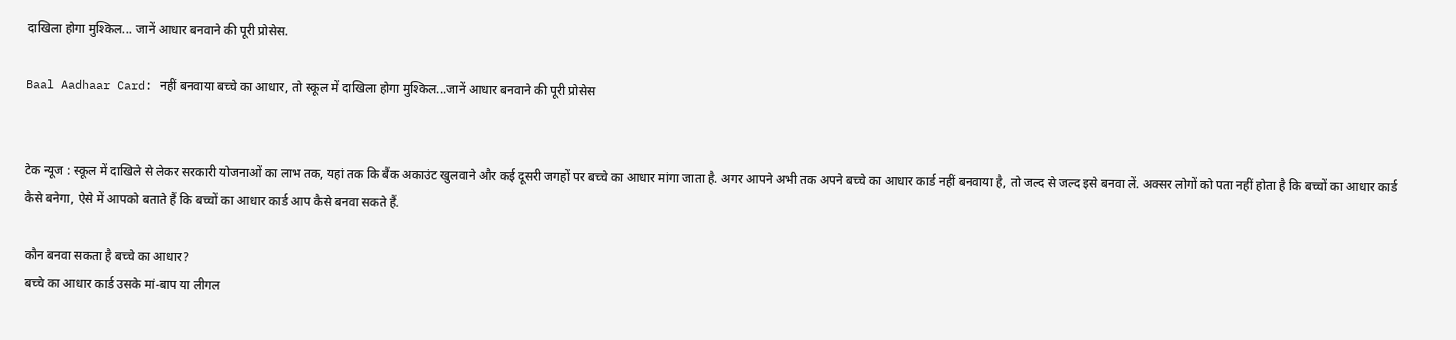दाखिला होगा मुश्किल... जानें आधार बनवाने की पूरी प्रोसेस.

Baal Aadhaar Card: नहीं बनवाया बच्चे का आधार, तो स्कूल में दाखिला होगा मुश्किल...जानें आधार बनवाने की पूरी प्रोसेस


टेक न्यूज : स्कूल में दाखिले से लेकर सरकारी योजनाओं का लाभ तक, यहां तक कि बैंक अकाउंट खुलवाने और कई दूसरी जगहों पर बच्चे का आधार मांगा जाता है. अगर आपने अभी तक अपने बच्चे का आधार कार्ड नहीं बनवाया है, तो जल्द से जल्द इसे बनवा लें. अक्सर लोगों को पता नहीं होता है कि बच्चों का आधार कार्ड कैसे बनेगा, ऐसे में आपको बताते हैं कि बच्चों का आधार कार्ड आप कैसे बनवा सकते हैं.

कौन बनवा सकता है बच्चे का आधार?
बच्चे का आधार कार्ड उसके मां-बाप या लीगल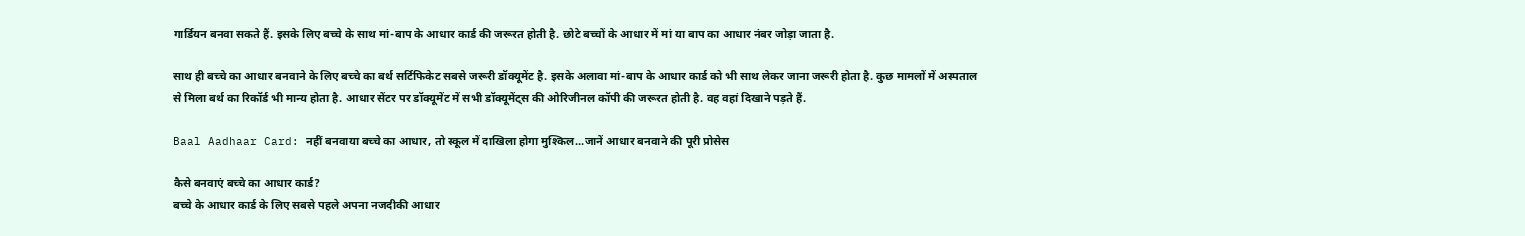गार्डियन बनवा सकते हैं. इसके लिए बच्चे के साथ मां-बाप के आधार कार्ड की जरूरत होती है. छोटे बच्चों के आधार में मां या बाप का आधार नंबर जोड़ा जाता है.

साथ ही बच्चे का आधार बनवाने के लिए बच्चे का बर्थ सर्टिफिकेट सबसे जरूरी डॉक्यूमेंट है. इसके अलावा मां-बाप के आधार कार्ड को भी साथ लेकर जाना जरूरी होता है. कुछ मामलों में अस्पताल से मिला बर्थ का रिकॉर्ड भी मान्य होता है. आधार सेंटर पर डॉक्यूमेंट में सभी डॉक्यूमेंट्स की ओरिजीनल कॉपी की जरूरत होती है. वह वहां दिखाने पड़ते हैं.

Baal Aadhaar Card: नहीं बनवाया बच्चे का आधार, तो स्कूल में दाखिला होगा मुश्किल...जानें आधार बनवाने की पूरी प्रोसेस

कैसे बनवाएं बच्चे का आधार कार्ड?
बच्चे के आधार कार्ड के लिए सबसे पहले अपना नजदीकी आधार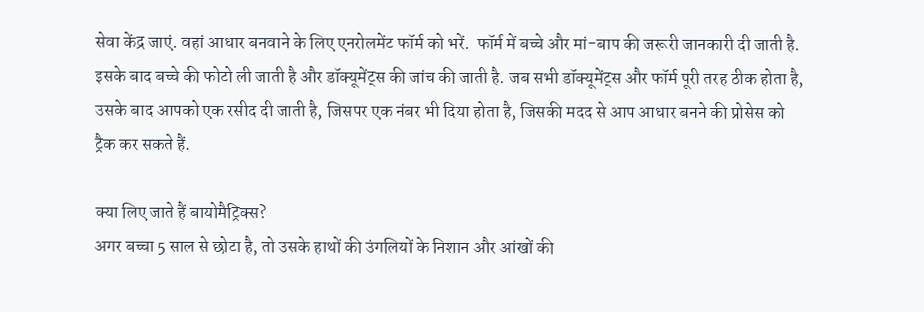सेवा केंद्र जाएं. वहां आधार बनवाने के लिए एनरोलमेंट फॉर्म को भरें.  फॉर्म में बच्चे और मां-बाप की जरूरी जानकारी दी जाती है. इसके बाद बच्चे की फोटो ली जाती है और डॉक्यूमेंट्स की जांच की जाती है. जब सभी डॉक्यूमेंट्स और फॉर्म पूरी तरह ठीक होता है, उसके बाद आपको एक रसीद दी जाती है, जिसपर एक नंबर भी दिया होता है, जिसकी मदद से आप आधार बनने की प्रोसेस को ट्रैक कर सकते हैं.

क्या लिए जाते हैं बायोमैट्रिक्स?
अगर बच्चा 5 साल से छोटा है, तो उसके हाथों की उंगलियों के निशान और आंखों की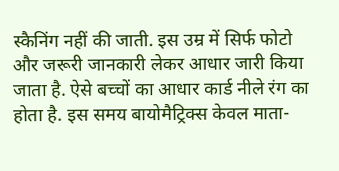स्कैनिंग नहीं की जाती. इस उम्र में सिर्फ फोटो और जरूरी जानकारी लेकर आधार जारी किया जाता है. ऐसे बच्चों का आधार कार्ड नीले रंग का होता है. इस समय बायोमैट्रिक्स केवल माता-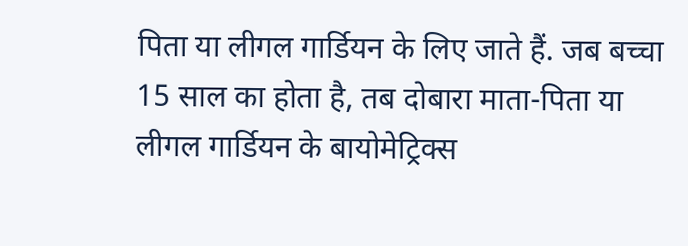पिता या लीगल गार्डियन के लिए जाते हैं. जब बच्चा 15 साल का होता है, तब दोबारा माता-पिता या लीगल गार्डियन के बायोमेट्रिक्स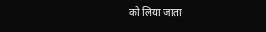को लिया जाता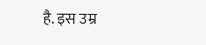है. इस उम्र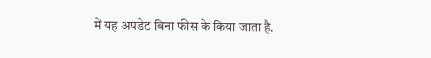में यह अपडेट बिना फीस के किया जाता है.